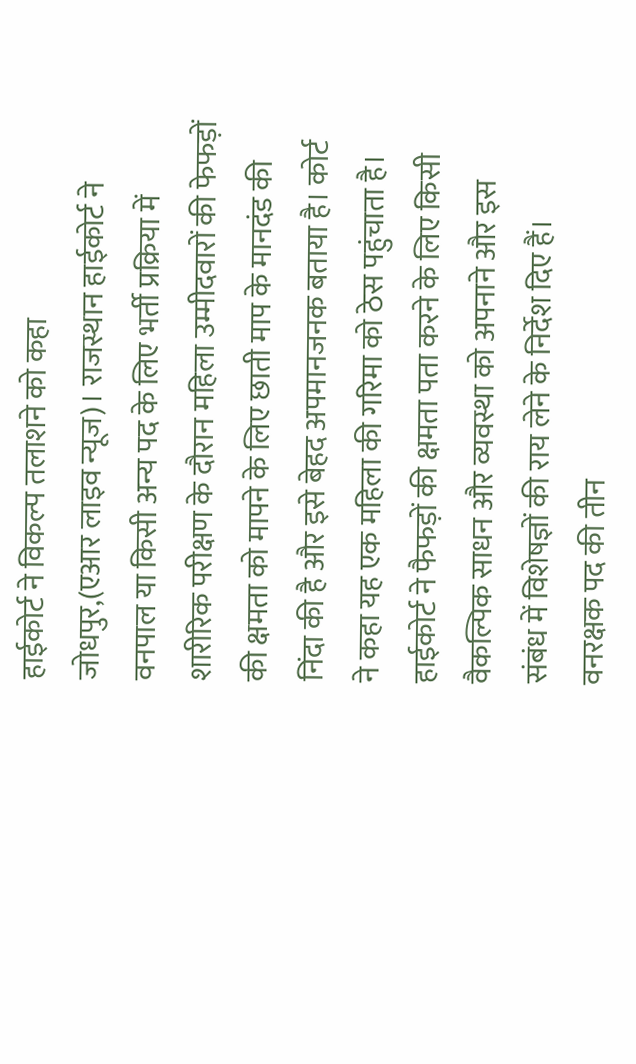हाईकोर्ट ने विकल्प तलाशने को कहा
जोधपुर,(एआर लाइव न्यूज)। राजस्थान हाईकोर्ट ने वनपाल या किसी अन्य पद के लिए भर्ती प्रक्रिया में शारीरिक परीक्षण के दौरान महिला उम्मीदवारों की फेफड़ों की क्षमता को मापने के लिए छाती माप के मानदंड की निंदा की है और इसे बेहद अपमानजनक बताया है। कोर्ट ने कहा यह एक महिला की गरिमा को ठेस पहुंचाता है। हाईकोर्ट ने फैफड़ों की क्षमता पता करने के लिए किसी वैकल्पिक साधन और व्यवस्था को अपनाने और इस संबंध में विशेषज्ञों की राय लेने के निर्देश दिए हैं।
वनरक्षक पद की तीन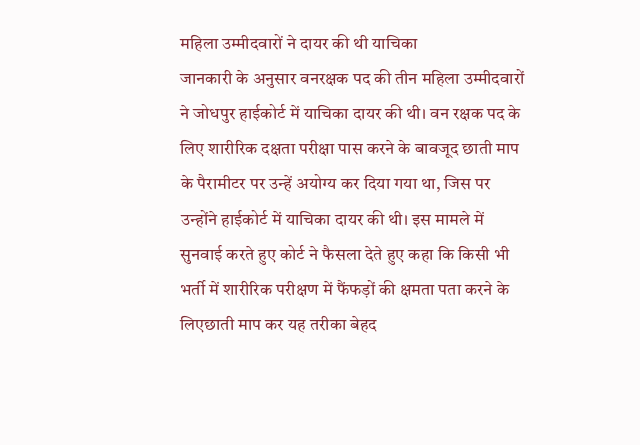महिला उम्मीदवारों ने दायर की थी याचिका
जानकारी के अनुसार वनरक्षक पद की तीन महिला उम्मीदवारों ने जोधपुर हाईकोर्ट में याचिका दायर की थी। वन रक्षक पद के लिए शारीरिक दक्षता परीक्षा पास करने के बावजूद छाती माप के पैरामीटर पर उन्हें अयोग्य कर दिया गया था, जिस पर उन्होंने हाईकोर्ट में याचिका दायर की थी। इस मामले में सुनवाई करते हुए कोर्ट ने फैसला देते हुए कहा कि किसी भी भर्ती में शारीरिक परीक्षण में फैंफड़ों की क्षमता पता करने के लिएछाती माप कर यह तरीका बेहद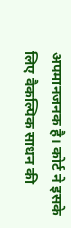अपमानजनक है। कोर्ट ने इसके लिए वैकल्पिक साधन की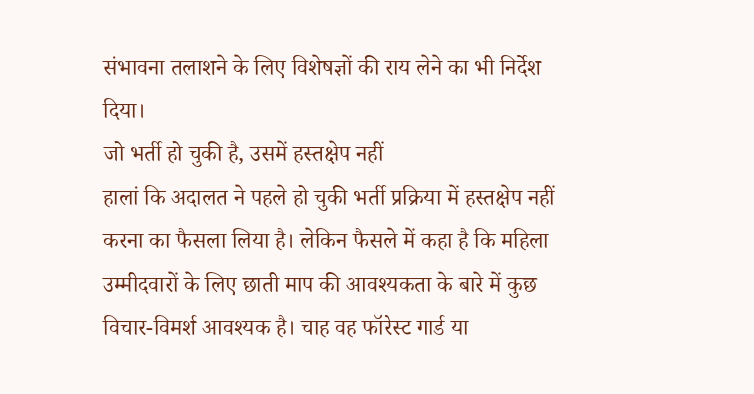संभावना तलाशने के लिए विशेषज्ञों की राय लेने का भी निर्देश दिया।
जो भर्ती हो चुकी है, उसमें हस्तक्षेप नहीं
हालां कि अदालत ने पहले हो चुकी भर्ती प्रक्रिया में हस्तक्षेप नहीं करना का फैसला लिया है। लेकिन फैसले में कहा है कि महिला उम्मीदवारों के लिए छाती माप की आवश्यकता के बारे में कुछ विचार-विमर्श आवश्यक है। चाह वह फॉरेस्ट गार्ड या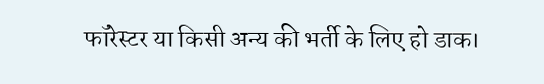फॉरेस्टर या किसी अन्य की भर्ती के लिए हो डाक।